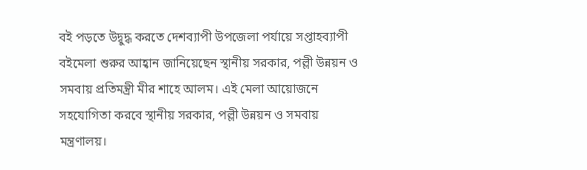বই পড়তে উদ্বুদ্ধ করতে দেশব্যাপী উপজেলা পর্যায়ে সপ্তাহব্যাপী বইমেলা শুরুর আহ্বান জানিয়েছেন স্থানীয় সরকার, পল্লী উন্নয়ন ও সমবায় প্রতিমন্ত্রী মীর শাহে আলম। এই মেলা আয়োজনে সহযোগিতা করবে স্থানীয় সরকার, পল্লী উন্নয়ন ও সমবায় মন্ত্রণালয়।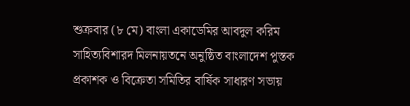শুক্রবার (৮ মে) বাংলা একাডেমির আবদুল করিম সাহিত্যবিশারদ মিলনায়তনে অনুষ্ঠিত বাংলাদেশ পুস্তক প্রকাশক ও বিক্রেতা সমিতির বার্ষিক সাধারণ সভায়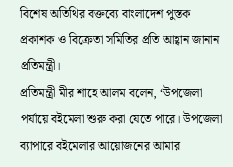বিশেষ অতিথির বক্তব্যে বাংলাদেশ পুস্তক প্রকাশক ও বিক্রেতা সমিতির প্রতি আহ্বান জানান প্রতিমন্ত্রী।
প্রতিমন্ত্রী মীর শাহে আলম বলেন, ‘উপজেলা পর্যায়ে বইমেলা শুরু করা যেতে পারে। উপজেলা ব্যাপারে বইমেলার আয়োজনের আমার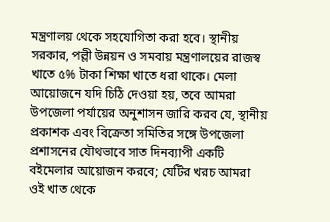মন্ত্রণালয় থেকে সহযোগিতা করা হবে। স্থানীয় সরকার, পল্লী উন্নয়ন ও সমবায় মন্ত্রণালয়ের রাজস্ব খাতে ৫% টাকা শিক্ষা খাতে ধরা থাকে। মেলা আয়োজনে যদি চিঠি দেওয়া হয়, তবে আমরা উপজেলা পর্যায়ের অনুশাসন জারি করব যে, স্থানীয় প্রকাশক এবং বিক্রেতা সমিতির সঙ্গে উপজেলা প্রশাসনের যৌথভাবে সাত দিনব্যাপী একটি বইমেলার আয়োজন করবে; যেটির খরচ আমরা ওই খাত থেকে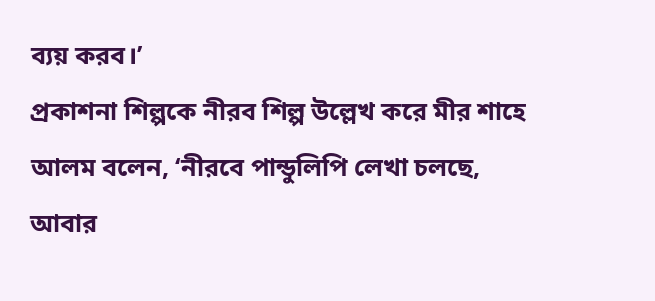ব্যয় করব।’
প্রকাশনা শিল্পকে নীরব শিল্প উল্লেখ করে মীর শাহে আলম বলেন, ‘নীরবে পান্ডুলিপি লেখা চলছে, আবার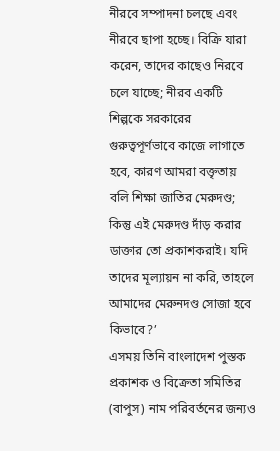নীরবে সম্পাদনা চলছে এবং নীরবে ছাপা হচ্ছে। বিক্রি যারা করেন, তাদের কাছেও নিরবে চলে যাচ্ছে; নীরব একটি শিল্পকে সরকারের গুরুত্বপূর্ণভাবে কাজে লাগাতে হবে, কারণ আমরা বক্তৃতায় বলি শিক্ষা জাতির মেরুদণ্ড; কিন্তু এই মেরুদণ্ড দাঁড় করার ডাক্তার তো প্রকাশকরাই। যদি তাদের মূল্যায়ন না করি, তাহলে আমাদের মেরুনদণ্ড সোজা হবে কিভাবে?’
এসময় তিনি বাংলাদেশ পুস্তক প্রকাশক ও বিক্রেতা সমিতির (বাপুস) নাম পরিবর্তনের জন্যও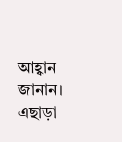আহ্বান জানান। এছাড়া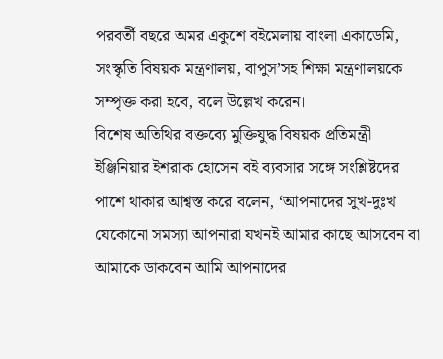পরবর্তী বছরে অমর একুশে বইমেলায় বাংলা একাডেমি, সংস্কৃতি বিষয়ক মন্ত্রণালয়, বাপুস’সহ শিক্ষা মন্ত্রণালয়কে সম্পৃক্ত করা হবে, বলে উল্লেখ করেন।
বিশেষ অতিথির বক্তব্যে মুক্তিযুদ্ধ বিষয়ক প্রতিমন্ত্রী ইঞ্জিনিয়ার ইশরাক হোসেন বই ব্যবসার সঙ্গে সংশ্লিষ্টদের পাশে থাকার আশ্বস্ত করে বলেন, ‘আপনাদের সুখ-দুঃখ যেকোনো সমস্যা আপনারা যখনই আমার কাছে আসবেন বা আমাকে ডাকবেন আমি আপনাদের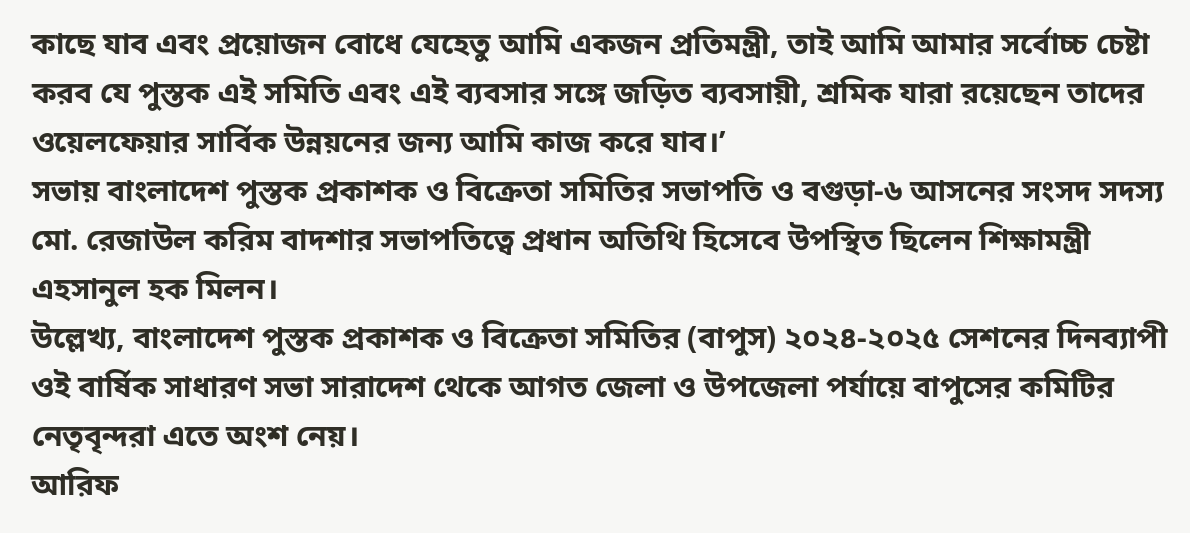কাছে যাব এবং প্রয়োজন বোধে যেহেতু আমি একজন প্রতিমন্ত্রী, তাই আমি আমার সর্বোচ্চ চেষ্টা করব যে পুস্তক এই সমিতি এবং এই ব্যবসার সঙ্গে জড়িত ব্যবসায়ী, শ্রমিক যারা রয়েছেন তাদের ওয়েলফেয়ার সার্বিক উন্নয়নের জন্য আমি কাজ করে যাব।’
সভায় বাংলাদেশ পুস্তক প্রকাশক ও বিক্রেতা সমিতির সভাপতি ও বগুড়া-৬ আসনের সংসদ সদস্য মো. রেজাউল করিম বাদশার সভাপতিত্বে প্রধান অতিথি হিসেবে উপস্থিত ছিলেন শিক্ষামন্ত্রী এহসানুল হক মিলন।
উল্লেখ্য, বাংলাদেশ পুস্তক প্রকাশক ও বিক্রেতা সমিতির (বাপুস) ২০২৪-২০২৫ সেশনের দিনব্যাপী ওই বার্ষিক সাধারণ সভা সারাদেশ থেকে আগত জেলা ও উপজেলা পর্যায়ে বাপুসের কমিটির নেতৃবৃন্দরা এতে অংশ নেয়।
আরিফ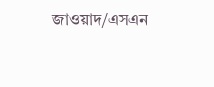জাওয়াদ/এসএন